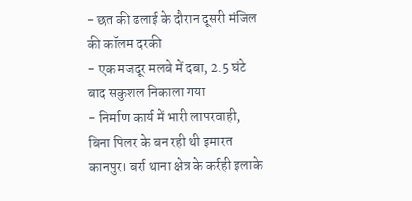- छत की ढलाई के दौरान दूसरी मंजिल की कॉलम दरकी
- एक मजदूर मलबे में दबा, 2.5 घंटे बाद सकुशल निकाला गया
- निर्माण कार्य में भारी लापरवाही, बिना पिलर के बन रही थी इमारत
कानपुर। बर्रा थाना क्षेत्र के कर्रही इलाके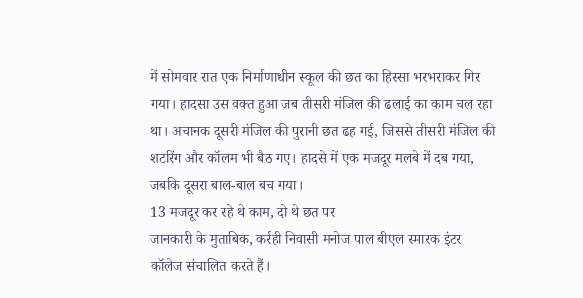में सोमवार रात एक निर्माणाधीन स्कूल की छत का हिस्सा भरभराकर गिर गया। हादसा उस वक्त हुआ जब तीसरी मंजिल की ढलाई का काम चल रहा था। अचानक दूसरी मंजिल की पुरानी छत ढह गई, जिससे तीसरी मंजिल की शटरिंग और कॉलम भी बैठ गए। हादसे में एक मजदूर मलबे में दब गया, जबकि दूसरा बाल-बाल बच गया।
13 मजदूर कर रहे थे काम, दो थे छत पर
जानकारी के मुताबिक, कर्रही निवासी मनोज पाल बीएल स्मारक इंटर कॉलेज संचालित करते हैं।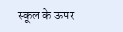स्कूल के ऊपर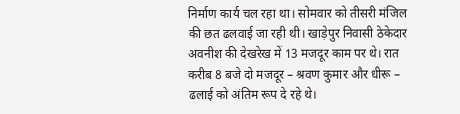निर्माण कार्य चल रहा था। सोमवार को तीसरी मंजिल की छत ढलवाई जा रही थी। खाड़ेपुर निवासी ठेकेदार अवनीश की देखरेख में 13 मजदूर काम पर थे। रात करीब 8 बजे दो मजदूर – श्रवण कुमार और धीरू – ढलाई को अंतिम रूप दे रहे थे।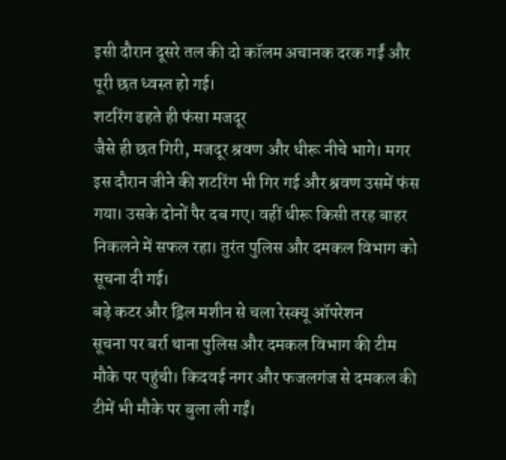इसी दौरान दूसरे तल की दो कॉलम अचानक दरक गईं और पूरी छत ध्वस्त हो गई।
शटरिंग ढहते ही फंसा मजदूर
जैसे ही छत गिरी, मजदूर श्रवण और धीरू नीचे भागे। मगर इस दौरान जीने की शटरिंग भी गिर गई और श्रवण उसमें फंस गया। उसके दोनों पैर दब गए। वहीं धीरू किसी तरह बाहर निकलने में सफल रहा। तुरंत पुलिस और दमकल विभाग को सूचना दी गई।
बड़े कटर और ड्रिल मशीन से चला रेस्क्यू ऑपरेशन
सूचना पर बर्रा थाना पुलिस और दमकल विभाग की टीम मौके पर पहुंची। किदवई नगर और फजलगंज से दमकल की टीमें भी मौके पर बुला ली गईं।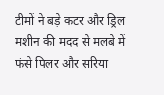टीमों ने बड़े कटर और ड्रिल मशीन की मदद से मलबे में फंसे पिलर और सरिया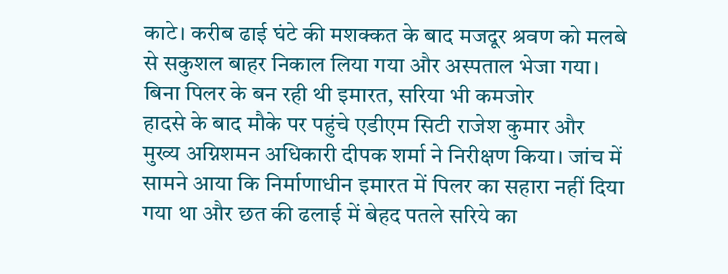काटे। करीब ढाई घंटे की मशक्कत के बाद मजदूर श्रवण को मलबे से सकुशल बाहर निकाल लिया गया और अस्पताल भेजा गया।
बिना पिलर के बन रही थी इमारत, सरिया भी कमजोर
हादसे के बाद मौके पर पहुंचे एडीएम सिटी राजेश कुमार और मुख्य अग्निशमन अधिकारी दीपक शर्मा ने निरीक्षण किया। जांच में सामने आया कि निर्माणाधीन इमारत में पिलर का सहारा नहीं दिया गया था और छत की ढलाई में बेहद पतले सरिये का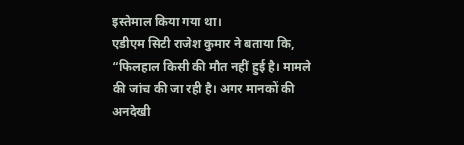इस्तेमाल किया गया था।
एडीएम सिटी राजेश कुमार ने बताया कि, “फिलहाल किसी की मौत नहीं हुई है। मामले की जांच की जा रही है। अगर मानकों की अनदेखी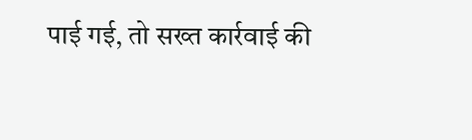पाई गई, तो सख्त कार्रवाई की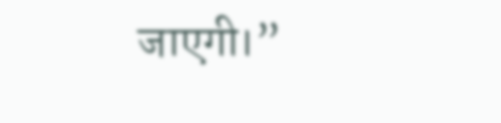जाएगी।”